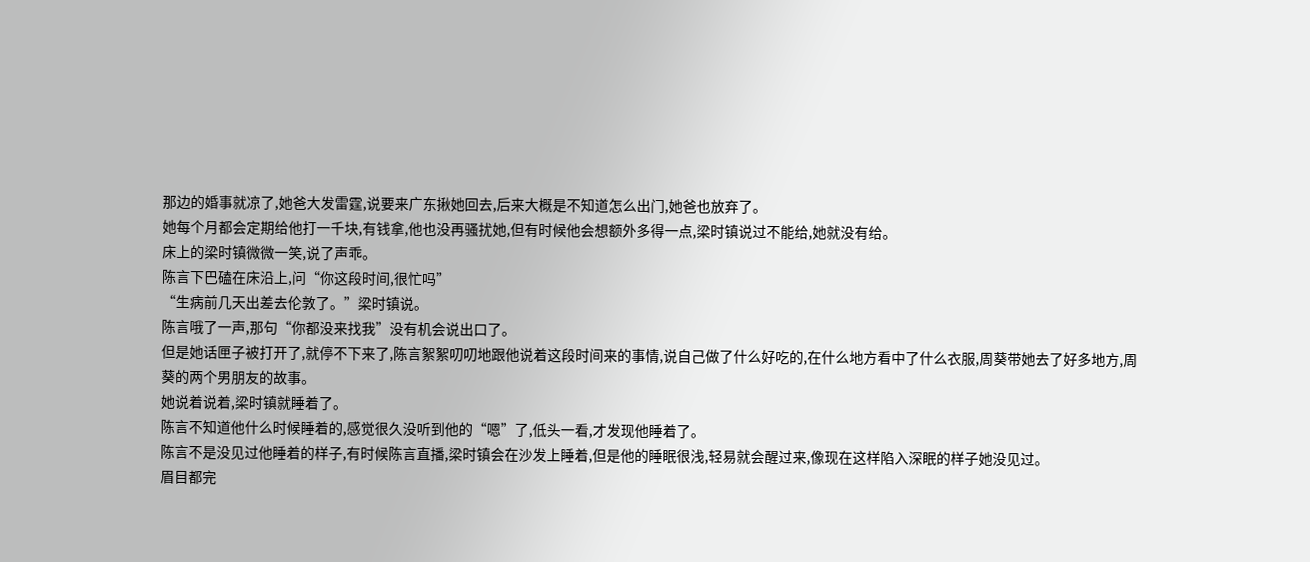那边的婚事就凉了,她爸大发雷霆,说要来广东揪她回去,后来大概是不知道怎么出门,她爸也放弃了。
她每个月都会定期给他打一千块,有钱拿,他也没再骚扰她,但有时候他会想额外多得一点,梁时镇说过不能给,她就没有给。
床上的梁时镇微微一笑,说了声乖。
陈言下巴磕在床沿上,问“你这段时间,很忙吗”
“生病前几天出差去伦敦了。”梁时镇说。
陈言哦了一声,那句“你都没来找我”没有机会说出口了。
但是她话匣子被打开了,就停不下来了,陈言絮絮叨叨地跟他说着这段时间来的事情,说自己做了什么好吃的,在什么地方看中了什么衣服,周葵带她去了好多地方,周葵的两个男朋友的故事。
她说着说着,梁时镇就睡着了。
陈言不知道他什么时候睡着的,感觉很久没听到他的“嗯”了,低头一看,才发现他睡着了。
陈言不是没见过他睡着的样子,有时候陈言直播,梁时镇会在沙发上睡着,但是他的睡眠很浅,轻易就会醒过来,像现在这样陷入深眠的样子她没见过。
眉目都完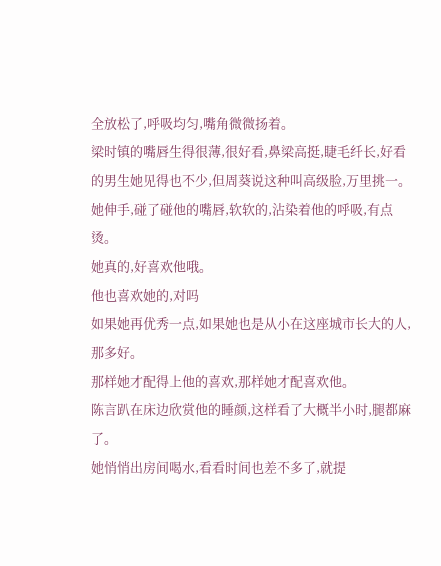全放松了,呼吸均匀,嘴角微微扬着。
梁时镇的嘴唇生得很薄,很好看,鼻梁高挺,睫毛纤长,好看的男生她见得也不少,但周葵说这种叫高级脸,万里挑一。
她伸手,碰了碰他的嘴唇,软软的,沾染着他的呼吸,有点烫。
她真的,好喜欢他哦。
他也喜欢她的,对吗
如果她再优秀一点,如果她也是从小在这座城市长大的人,那多好。
那样她才配得上他的喜欢,那样她才配喜欢他。
陈言趴在床边欣赏他的睡颜,这样看了大概半小时,腿都麻了。
她悄悄出房间喝水,看看时间也差不多了,就提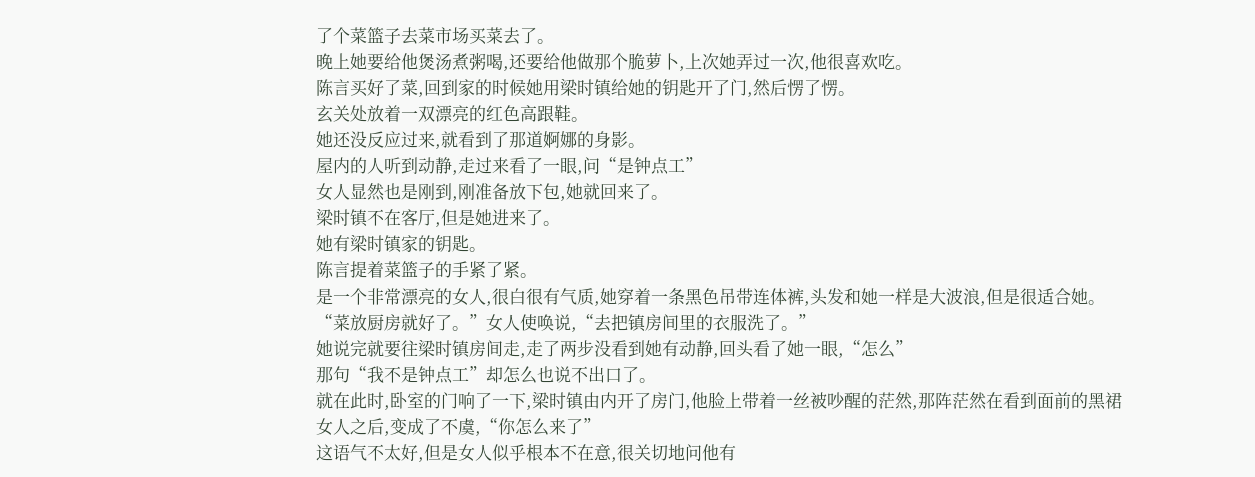了个菜篮子去菜市场买菜去了。
晚上她要给他煲汤煮粥喝,还要给他做那个脆萝卜,上次她弄过一次,他很喜欢吃。
陈言买好了菜,回到家的时候她用梁时镇给她的钥匙开了门,然后愣了愣。
玄关处放着一双漂亮的红色高跟鞋。
她还没反应过来,就看到了那道婀娜的身影。
屋内的人听到动静,走过来看了一眼,问“是钟点工”
女人显然也是刚到,刚准备放下包,她就回来了。
梁时镇不在客厅,但是她进来了。
她有梁时镇家的钥匙。
陈言提着菜篮子的手紧了紧。
是一个非常漂亮的女人,很白很有气质,她穿着一条黑色吊带连体裤,头发和她一样是大波浪,但是很适合她。
“菜放厨房就好了。”女人使唤说,“去把镇房间里的衣服洗了。”
她说完就要往梁时镇房间走,走了两步没看到她有动静,回头看了她一眼,“怎么”
那句“我不是钟点工”却怎么也说不出口了。
就在此时,卧室的门响了一下,梁时镇由内开了房门,他脸上带着一丝被吵醒的茫然,那阵茫然在看到面前的黑裙女人之后,变成了不虞,“你怎么来了”
这语气不太好,但是女人似乎根本不在意,很关切地问他有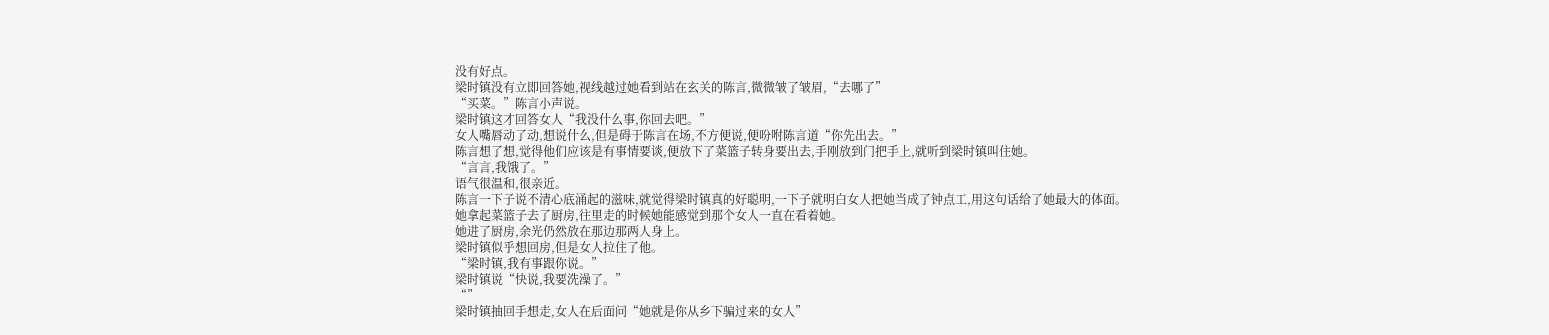没有好点。
梁时镇没有立即回答她,视线越过她看到站在玄关的陈言,微微皱了皱眉,“去哪了”
“买菜。”陈言小声说。
梁时镇这才回答女人“我没什么事,你回去吧。”
女人嘴唇动了动,想说什么,但是碍于陈言在场,不方便说,便吩咐陈言道“你先出去。”
陈言想了想,觉得他们应该是有事情要谈,便放下了菜篮子转身要出去,手刚放到门把手上,就听到梁时镇叫住她。
“言言,我饿了。”
语气很温和,很亲近。
陈言一下子说不清心底涌起的滋味,就觉得梁时镇真的好聪明,一下子就明白女人把她当成了钟点工,用这句话给了她最大的体面。
她拿起菜篮子去了厨房,往里走的时候她能感觉到那个女人一直在看着她。
她进了厨房,余光仍然放在那边那两人身上。
梁时镇似乎想回房,但是女人拉住了他。
“梁时镇,我有事跟你说。”
梁时镇说“快说,我要洗澡了。”
“”
梁时镇抽回手想走,女人在后面问“她就是你从乡下骗过来的女人”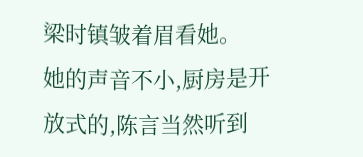梁时镇皱着眉看她。
她的声音不小,厨房是开放式的,陈言当然听到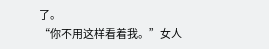了。
“你不用这样看着我。”女人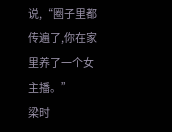说,“圈子里都传遍了,你在家里养了一个女主播。”
梁时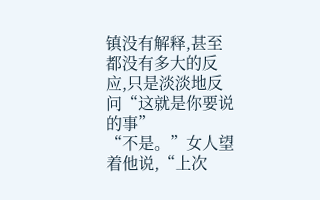镇没有解释,甚至都没有多大的反应,只是淡淡地反问“这就是你要说的事”
“不是。”女人望着他说,“上次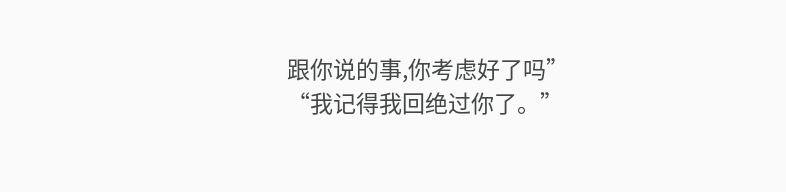跟你说的事,你考虑好了吗”
“我记得我回绝过你了。”